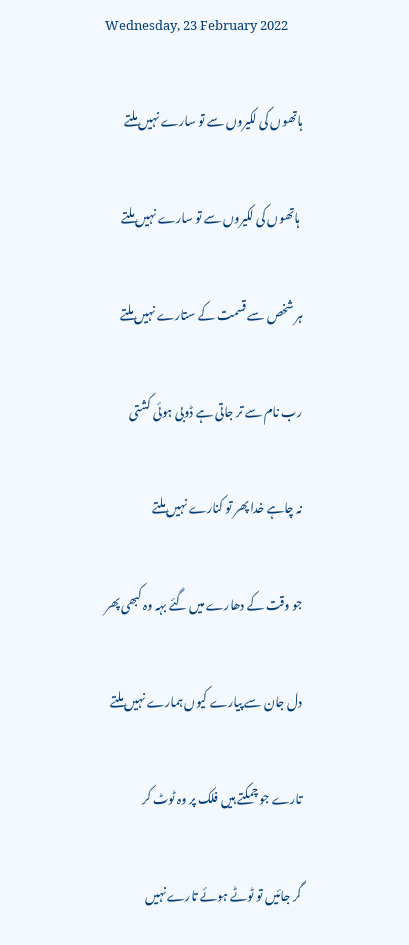Wednesday, 23 February 2022

ہاتھوں کی لکیروں سے تو سارے نہیں ملتے

 ہاتھوں کی لکیروں سے تو سارے نہیں ملتے

ہر شخص سے قسمت کے ستارے نہیں ملتے

رب نام سے تر جاتی ہے ڈوبی ہوئی کشتی

نہ چاہے خدا پھر تو کنارے نہیں ملتے

جو وقت کے دھارے میں گئے بہہ وہ کبھی پھر

دل جان سے پیارے کیوں ہمارے نہیں ملتے

تارے جو چمکتے ہیں فلک پر وہ ٹوٹ کر

گر جائیں تو ٹوٹے ہوئے تارے نہیں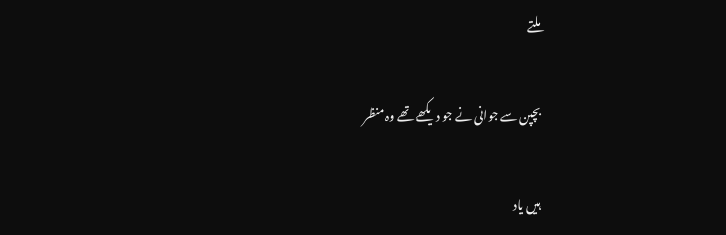ملتے

بچپن سے جوانی نے جو دیکھے تھے وہ منظر

ہیں یاد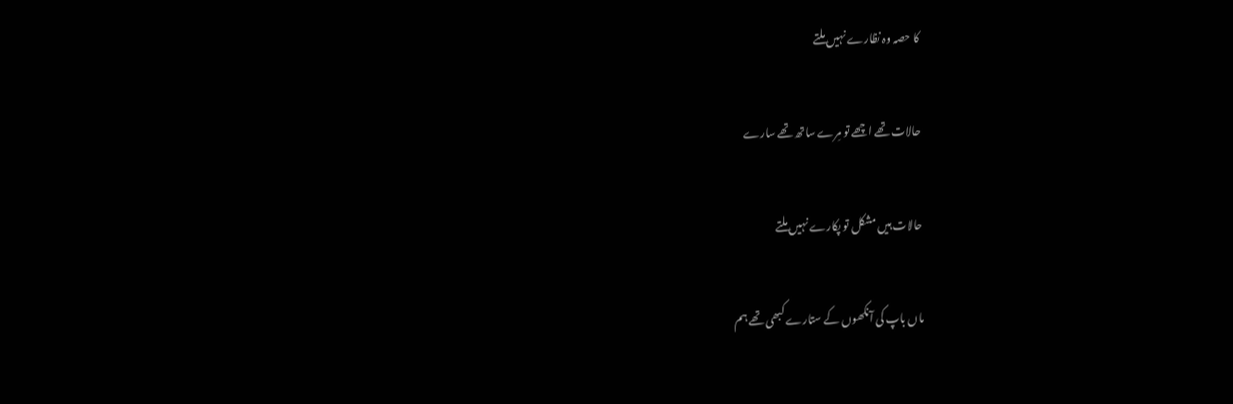کا حصہ وہ نظارے نہیں ملتے

حالات تھے اچھے تو مِرے ساتھ تھے سارے

حالات ہیں مشکل تو پکارے نہیں ملتے

ماں باپ کی آنکھوں کے ستارے کبھی تھے ہم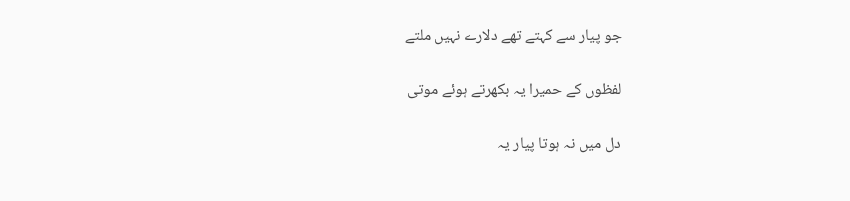جو پیار سے کہتے تھے دلارے نہیں ملتے

لفظوں کے حمیرا یہ بکھرتے ہوئے موتی

دل میں نہ ہوتا پیار یہ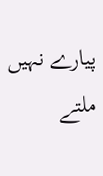پیارے نہیں ملتے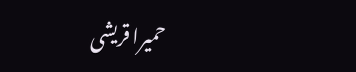حمیرا قریشی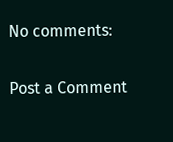No comments:

Post a Comment